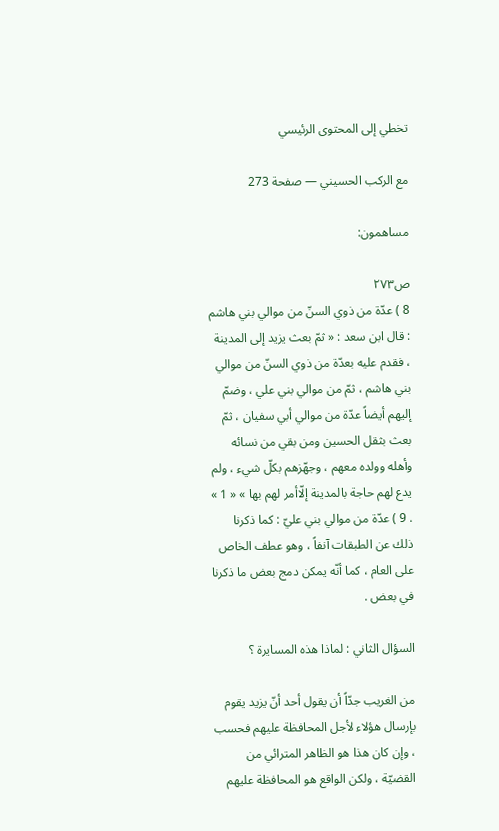تخطي إلى المحتوى الرئيسي

مع الركب الحسيني — صفحة 273

مساهمون:

ص٢٧٣
8 ) عدّة من ذوي السنّ من موالي بني هاشم : قال ابن سعد : « ثمّ بعث يزيد إلى المدينة ، فقدم عليه بعدّة من ذوي السنّ من موالي بني هاشم ، ثمّ من موالي بني علي ، وضمّ إليهم أيضاً عدّة من موالي أبي سفيان ، ثمّ بعث بثقل الحسين ومن بقي من نسائه وأهله وولده معهم ، وجهّزهم بكلّ شيء ، ولم يدع لهم حاجة بالمدينة إلّاأمر لهم بها » « 1 » . 9 ) عدّة من موالي بني عليّ : كما ذكرنا ذلك عن الطبقات آنفاً ، وهو عطف الخاص على العام ، كما أنّه يمكن دمج بعض ما ذكرنا في بعض .

السؤال الثاني : لماذا هذه المسايرة ؟

من الغريب جدّاً أن يقول أحد أنّ يزيد يقوم بإرسال هؤلاء لأجل المحافظة عليهم فحسب ، وإن كان هذا هو الظاهر المترائي من القضيّة ، ولكن الواقع هو المحافظة عليهم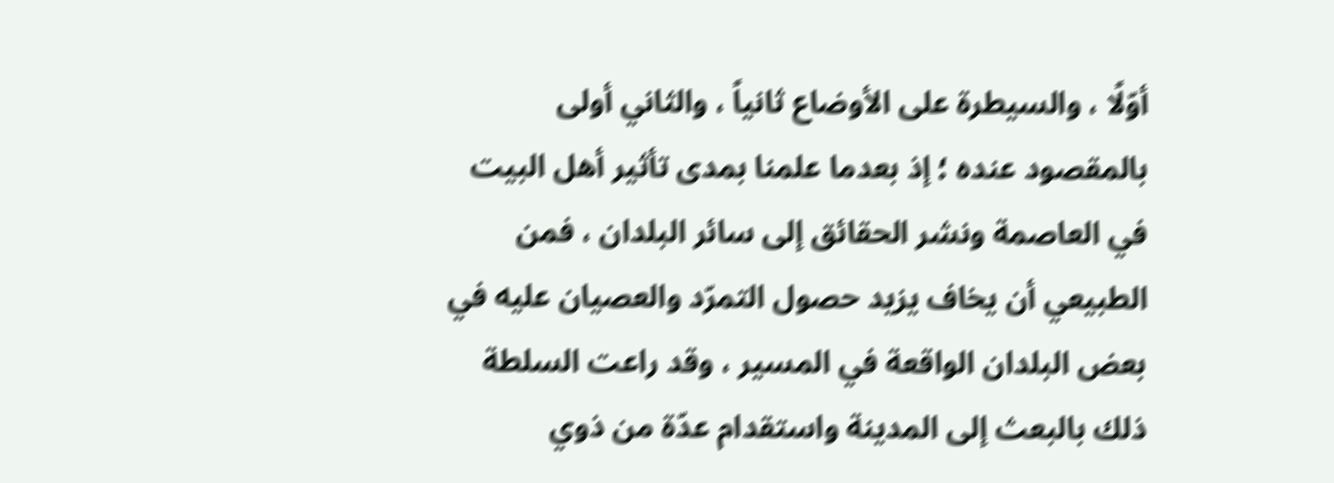أوّلًا ، والسيطرة على الأوضاع ثانياً ، والثاني أولى بالمقصود عنده ؛ إذ بعدما علمنا بمدى تأثير أهل البيت في العاصمة ونشر الحقائق إلى سائر البلدان ، فمن الطبيعي أن يخاف يزيد حصول التمرّد والعصيان عليه في بعض البلدان الواقعة في المسير ، وقد راعت السلطة ذلك بالبعث إلى المدينة واستقدام عدّة من ذوي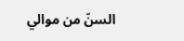السنّ من موالي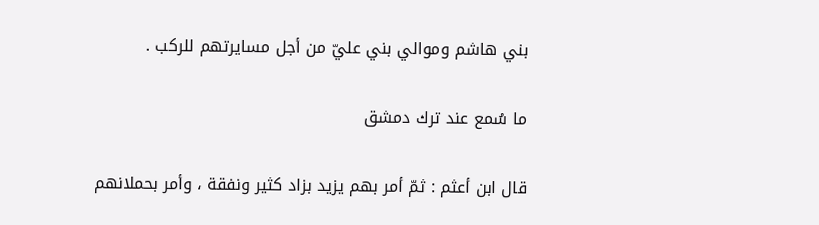بني هاشم وموالي بني عليّ من أجل مسايرتهم للركب .

ما سُمع عند ترك دمشق

قال ابن أعثم : ثمّ أمر بهم يزيد بزاد كثير ونفقة ، وأمر بحملانهم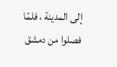إلى المدينة ، فلمّا فصلوا من دمشق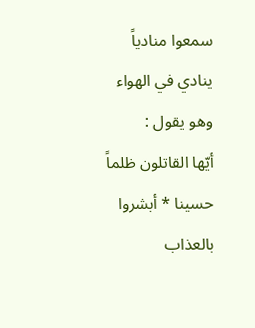سمعوا منادياً ينادي في الهواء وهو يقول :
أيّها القاتلون ظلماً حسينا * أبشروا بالعذاب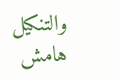والتنكيل
هامش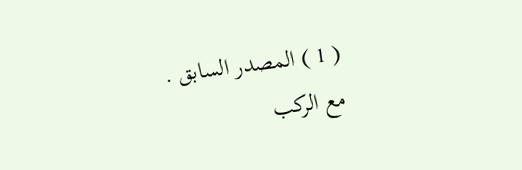( 1 ) المصدر السابق .
مع الركب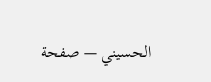الحسيني — صفحة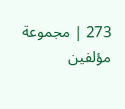273 | مجموعة مؤلفين